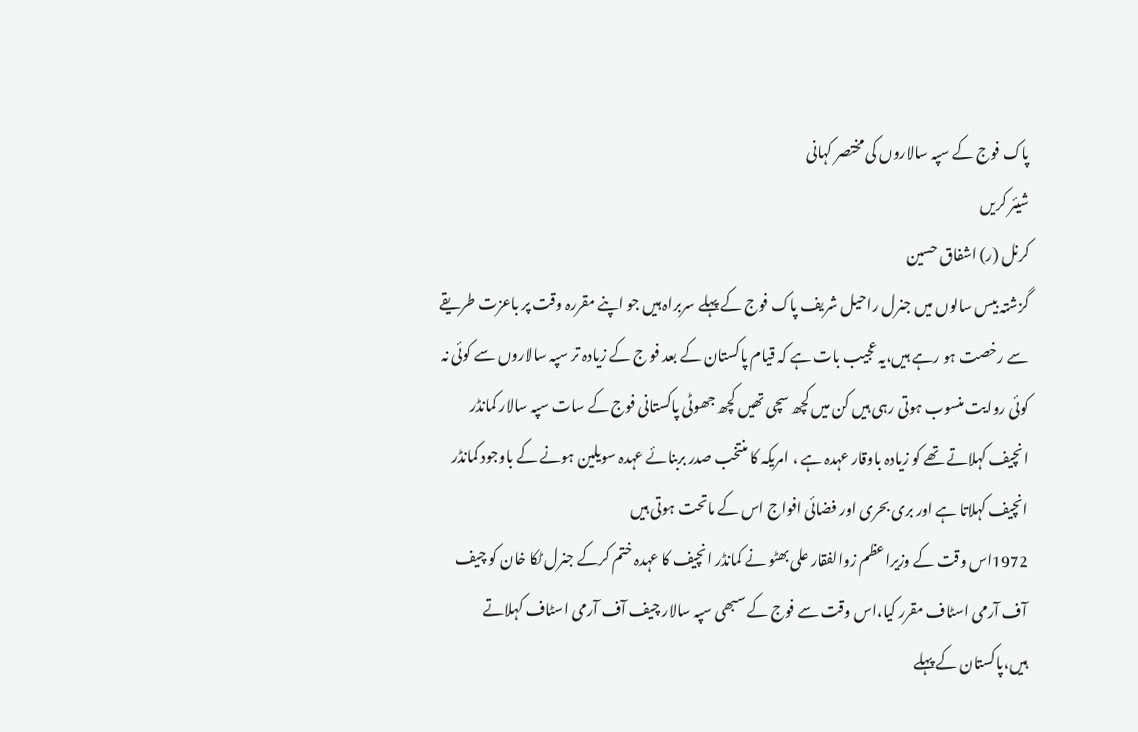پاک فوج کے سپہ سالاروں کی مختصر کہانی
شیئر کریں
کرنل (ر) اشفاق حسین
گزشتہ بیس سالوں میں جنرل راحیل شریف پاک فوج کے پہلے سربراہ ہیں جو اپنے مقررہ وقت پر باعزت طریقے سے رخصت ہو رہے ہیں،یہ عجیب بات ہے کہ قیام پاکستان کے بعد فو ج کے زیادہ تر سپہ سالاروں سے کوئی نہ کوئی روایت منسوب ہوتی رہی ہیں کن میں کچھ سچی تھیں کچھ جھوٹی پاکستانی فوج کے سات سپہ سالار کمانڈر انچیف کہلاتے تھے کو زیادہ باوقار عہدہ ہے ، امریکہ کا منتخب صدر بربنائے عہدہ سویلین ہونے کے باوجود کمانڈر انچیف کہلاتا ہے اور بری بحری اور فضائی افواج اس کے ماتحت ہوتی ہیں
1972اس وقت کے وزیراعظم زوالفقار علی بھٹو نے کمانڈر انچیف کا عہدہ ختم کرکے جنرل ٹکا خان کو چیف آف آرمی اسٹاف مقرر کیا،اس وقت سے فوج کے سبھی سپہ سالار چیف آف آرمی اسٹاف کہلاتے ہیں،پاکستان کے پہلے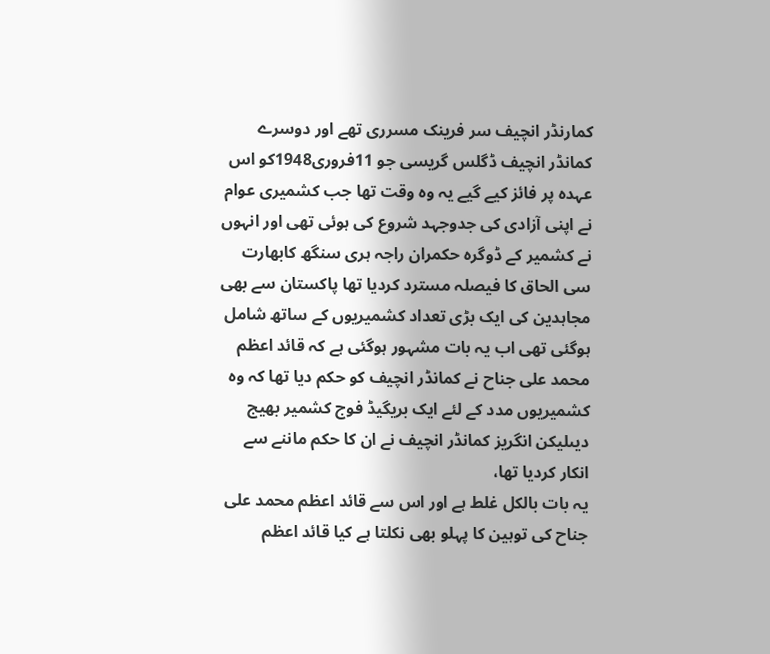کمارنڈر انچیف سر فرینک مسرری تھے اور دوسرے کمانڈر انچیف ڈگلس گریسی جو 11فروری1948کو اس عہدہ پر فائز کیے گیے یہ وہ وقت تھا جب کشمیری عوام نے اپنی آزادی کی جدوجہد شروع کی ہوئی تھی اور انہوں نے کشمیر کے ڈوگرہ حکمران راجہ ہری سنگھ کابھارت سی الحاق کا فیصلہ مسترد کردیا تھا پاکستان سے بھی مجاہدین کی ایک بڑی تعداد کشمیریوں کے ساتھ شامل ہوگئی تھی اب یہ بات مشہور ہوگئی ہے کہ قائد اعظم محمد علی جناح نے کمانڈر انچیف کو حکم دیا تھا کہ وہ کشمیریوں مدد کے لئے ایک بریگیڈ فوج کشمیر بھیج دیںلیکن انگریز کمانڈر انچیف نے ان کا حکم ماننے سے انکار کردیا تھا،
یہ بات بالکل غلط ہے اور اس سے قائد اعظم محمد علی جناح کی توہین کا پہلو بھی نکلتا ہے کیا قائد اعظم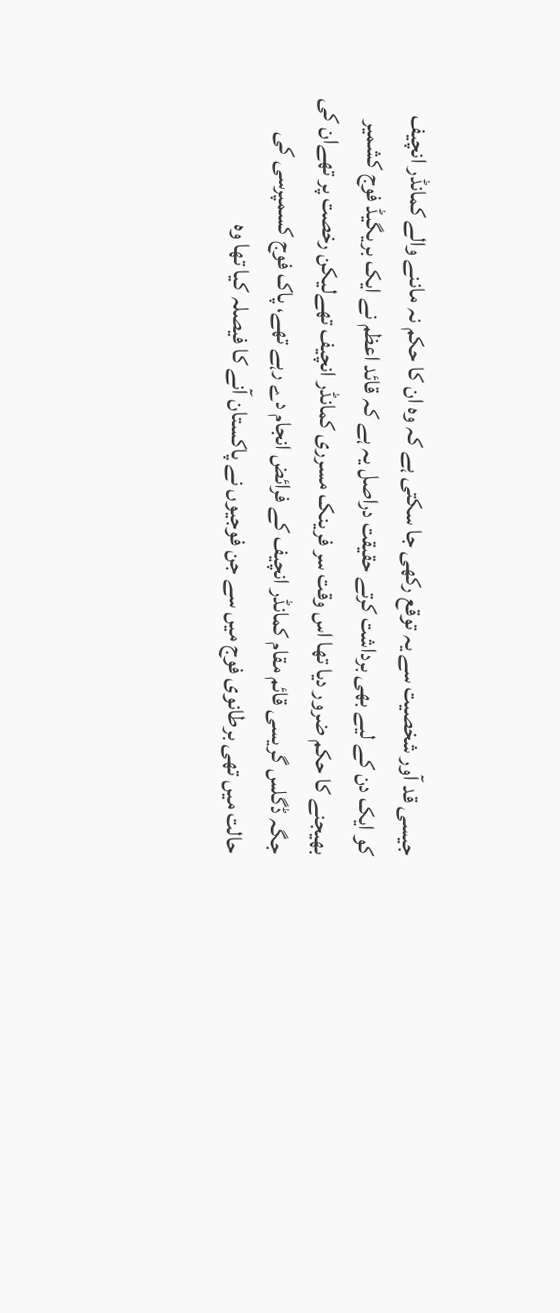جیسی قد آور شخصیت سے یہ توقع رکھی جا سکتی ہے کہ وہ ان کا حکم نہ ماننے والے کمانڈر انچیف کو ایک دن کے لیے بھی برداشت کرتے حقیقت دراصل یہ ہے کہ قائد اعظم نے ایک بریگیڈ فوج کشمیر بھیجنے کا حکم ضرور دیا تھا اس وقت سر فرینک مسرری کمانڈر انچیف تھےلیکن رخصت پر تھےان کی جگہ ڈگلس گریسی قائم مقام کمانڈر انچیف کے فرائض انجام دے رہے تھے، پاک فوج کسمپرسی کی حالت میں تھی برطانوی فوج میں سے جن فوجیوں نے پاکستان آنے کا فیصلہ کیا تھا وہ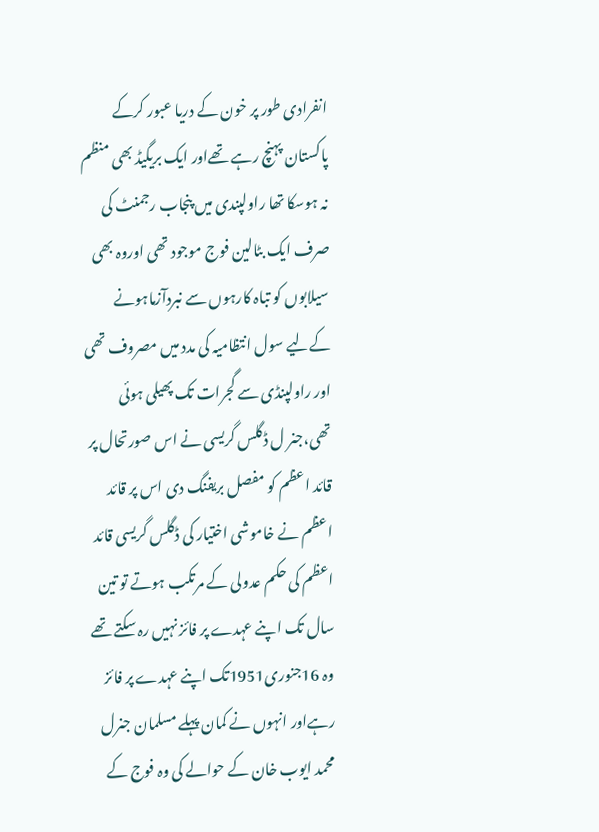انفرادی طور پر خون کے دریا عبور کرکے پاکستان پہنچ رہے تھےاور ایک بریگیڈ بھی منظم نہ ہوسکا تھا راولپندی میں پنجاب رجمنٹ کی صرف ایک بٹالین فوج موجود تھی اوروہ بھی سیلابوں کو تباہ کارہوں سے نبردآزماہونے کےلیے سول انتظامیہ کی مدد میں مصروف تھی اور راولپنڈی سے گجرات تک پھیلی ہوئی تھی،جنر ل ڈگلس گریسی نے اس صورتحال پر قائد اعظم کو مفصل بریفنگ دی اس پر قائد اعظم نے خاموشی اختیار کی ڈگلس گریسی قائد اعظم کی حکم عدولی کے مرتکب ہوتے تو تین سال تک اپنے عہدے پر فائز نہیں رہ سکتے تھے وہ 16جنوری1951تک اپنے عہدے پر فائز رہےاور انہوں نے کمان پہلے مسلمان جنرل محمد ایوب خان کے حوالے کی وہ فوج کے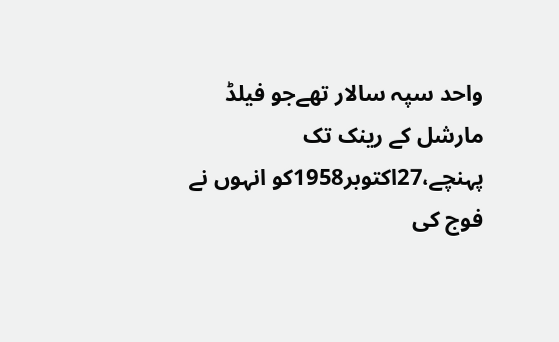واحد سپہ سالار تھےجو فیلڈ مارشل کے رینک تک پہنچے،27اکتوبر1958کو انہوں نے فوج کی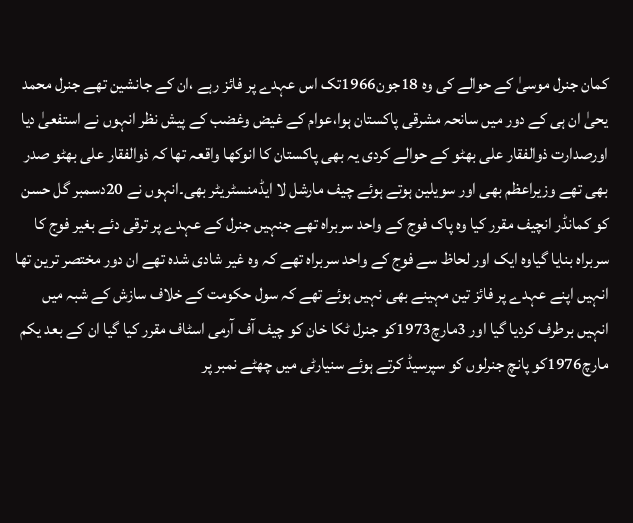کمان جنرل موسیٰ کے حوالے کی وہ 18جون1966تک اس عہدے پر فائز رہے ،ان کے جانشین تھے جنرل محمد یحیٰ ان ہی کے دور میں سانحہ مشرقی پاکستان ہوا،عوام کے غیض وغضب کے پیش نظر انہوں نے استفعیٰ دیا اورصدارت ذوالفقار علی بھٹو کے حوالے کردی یہ بھی پاکستان کا انوکھا واقعہ تھا کہ ذوالفقار علی بھٹو صدر بھی تھے وزیراعظم بھی اور سویلین ہوتے ہوئے چیف مارشل لا ایڈمنسٹریٹر بھی۔انہوں نے 20دسمبر گل حسن کو کمانڈر انچیف مقرر کیا وہ پاک فوج کے واحد سربراہ تھے جنہیں جنرل کے عہدے پر ترقی دئے بغیر فوج کا سربراہ بنایا گیاوہ ایک اور لحاظ سے فوج کے واحد سربراہ تھے کہ وہ غیر شادی شدہ تھے ان دور مختصر ترین تھا انہیں اپنے عہدے پر فائز تین مہینے بھی نہیں ہوئے تھے کہ سول حکومت کے خلاف سازش کے شبہ میں انہیں برطرف کردیا گیا اور 3مارچ1973کو جنرل ٹکا خان کو چیف آف آرمی اسٹاف مقرر کیا گیا ان کے بعد یکم مارچ1976کو پانچ جنرلوں کو سپرسیڈ کرتے ہوئے سنیارٹی میں چھٹے نمبر پر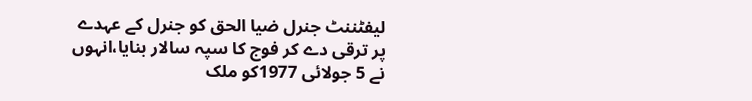لیفٹننٹ جنرل ضیا الحق کو جنرل کے عہدے پر ترقی دے کر فوج کا سپہ سالار بنایا،انہوں نے 5 جولائی 1977کو ملک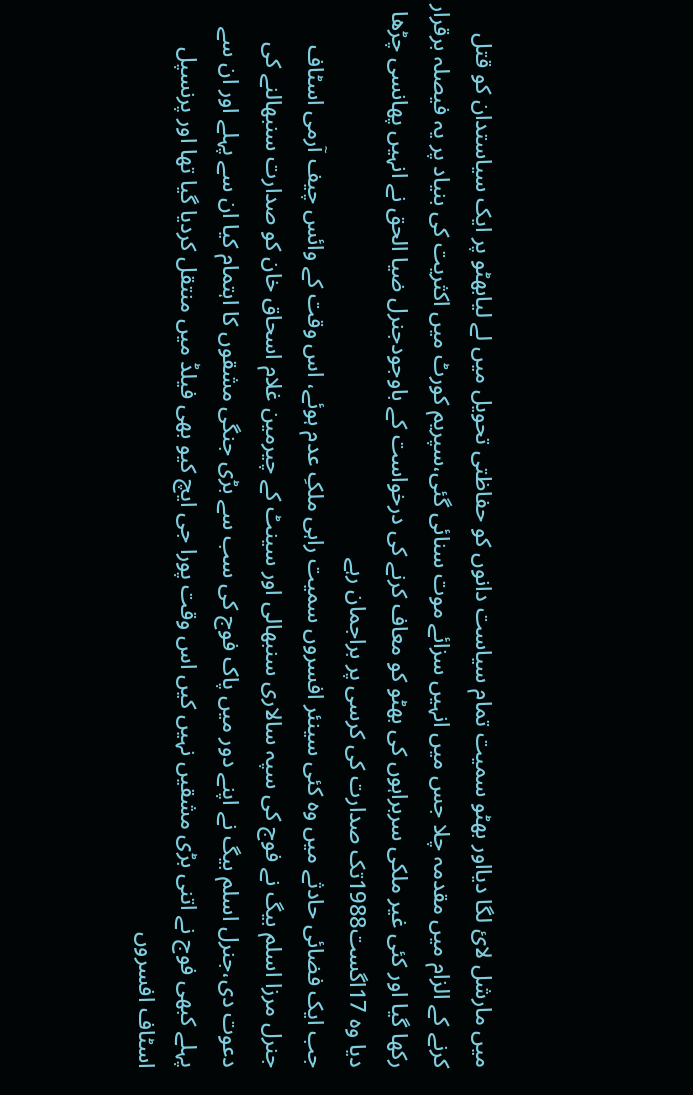میں مارشل لائ لگا دیااور بھٹو سمیت تمام سیاست دانوں کو حفاظتی تحویل میں لے لیابھٹو پر ایک سیاستدان کو قتل کرنے کے الزام میں مقدمہ چلا جس میں انہیں سزائے موت سنائی گئی،سپریم کورٹ میں اکثریت کی بنیاد پر یہ فیصلہ برقرار رکھا گیا اور کئی غیر ملکی سربراہوں کی بھٹو کو معاف کرنے کی درخواست کے باوجودجنرل ضیا الحق نے انہیں پھانسی چڑھا دیا وہ 17اگست1988تک صدارت کی کرسی پر براجمان رہے
جب ایک فضائی حادثے میں وہ کئی سینئر افسروں سمیت راہی ملکِ عدم ہوئے، اس وقت کے وائس چیف آرمی اسٹاف جنرل مرزا اسلم بیگ نے فوج کی سپہ سالاری سنبھالی اور سینٹ کے چیرمین غلام اسحاق خان کو صدارت سنبھالنے کی دعوت دی،جنرل اسلم بیگ نے اپنے دور میں پاک فوج کی سب سے بڑی جنگی مشقوں کا اہتمام کیا ان سے پہلے اور ان سے پہلے کبھی فوج نے اتنی بڑی مشقیں نہیں کیں اس وقت پورا جی ایچ کیو بھی فیلڈ میں منتقل کردیا گیا تھا اور پرنسپل اسٹاف افسروں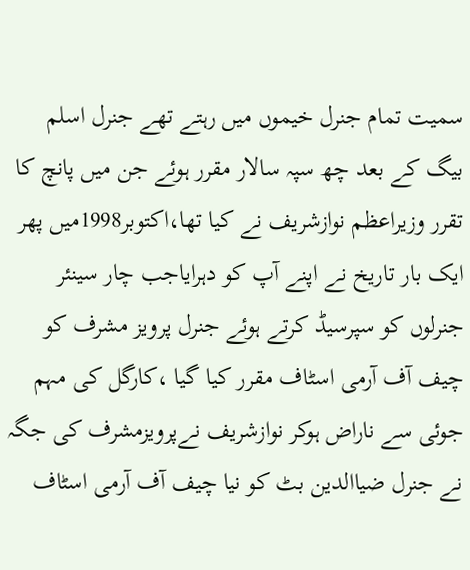سمیت تمام جنرل خیموں میں رہتے تھے جنرل اسلم بیگ کے بعد چھ سپہ سالار مقرر ہوئے جن میں پانچ کا تقرر وزیراعظم نوازشریف نے کیا تھا،اکتوبر1998میں پھر ایک بار تاریخ نے اپنے آپ کو دہرایاجب چار سینئر جنرلوں کو سپرسیڈ کرتے ہوئے جنرل پرویز مشرف کو چیف آف آرمی اسٹاف مقرر کیا گیا ،کارگل کی مہم جوئی سے ناراض ہوکر نوازشریف نےپرویزمشرف کی جگہ نے جنرل ضیاالدین بٹ کو نیا چیف آف آرمی اسٹاف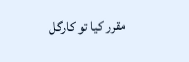مقرر کیا تو کارگل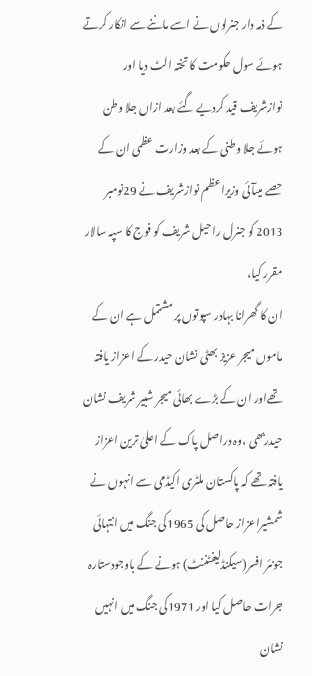کے ذمہ دار جنرلوں نے اسے ماننے سے انکار کرتے ہوئے سول حکومت کا تختہ الٹ دیا اور نوازشریف قید کردیے گئے بعد ازاں جلا وطن ہوئے جلا وطنی کے بعد وزارت عظمی ان کے حصے میںآئی وزیراعظم نوازشریف نے 29نومبر 2013 کو جنرل راحیل شریف کو فوج کا سپہ سالار مقرر کیا،
ان کا گھرانا بہادر سپوتوں پر مشتمل ہے ان کے ماموں میجر عزیز بھٹی نشان حیدر کے اعزاز یافتہ تھےاور ان کے بڑے بھائی میجر شبیر شریف نشان حیدربھی ،وہ دراصل پاک کے اعلیٰ ترین اعزاز یافتہ تھے کہ پاکستان ملٹری اکیڈمی سے انہوں نے شمشیراعزاز حاصل کی 1965کی جنگ میں انتہائی جونئر افسر(سیکنڈلیفٹننٹ) ہونے کے باوجودستارہ جرات حاصل کیا اور 1971کی جنگ میں انہیں نشان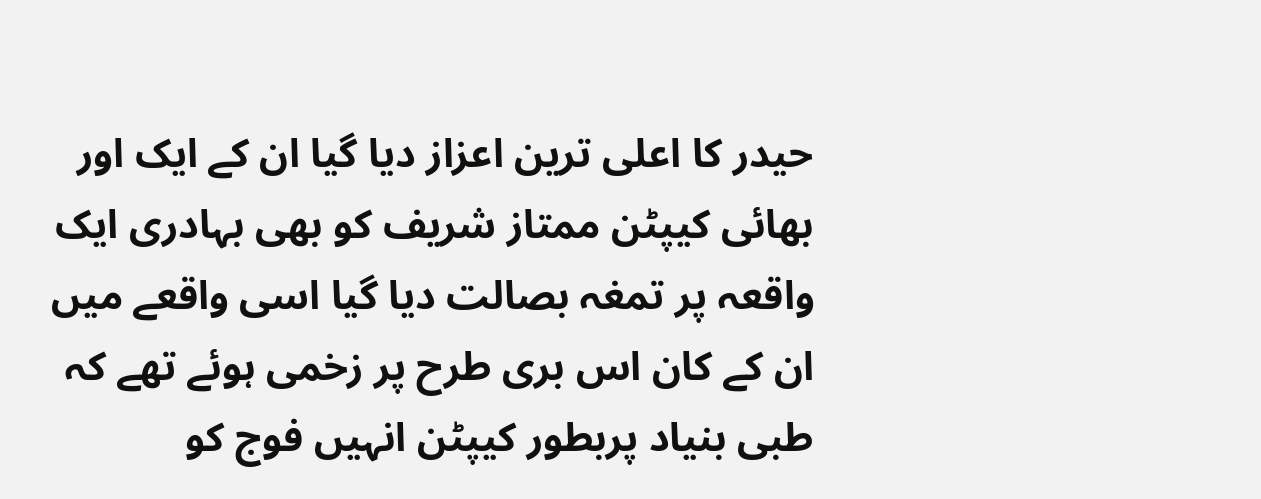حیدر کا اعلی ترین اعزاز دیا گیا ان کے ایک اور بھائی کیپٹن ممتاز شریف کو بھی بہادری ایک واقعہ پر تمغہ بصالت دیا گیا اسی واقعے میں ان کے کان اس بری طرح پر زخمی ہوئے تھے کہ طبی بنیاد پربطور کیپٹن انہیں فوج کو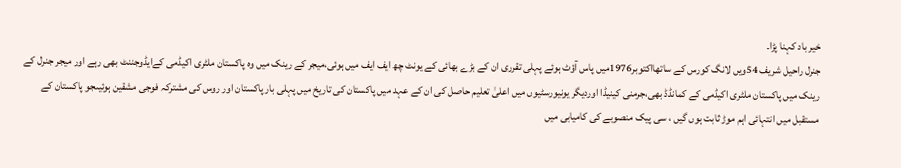خیر باد کہنا پڑا۔
جنرل راحیل شریف 54ویں لانگ کورس کے ساتھااکتوبر1976میں پاس آؤٹ ہوئے پہلی تقرری ان کے بڑے بھائی کے یونٹ چھ ایف ایف میں ہوئی،میجر کے رینک میں وہ پاکستان ملٹری اکیڈمی کےایڈوجننٹ بھی رہے اور میجر جنرل کے رینک میں پاکستان ملٹری اکیڈمی کے کمانڈڈ بھی،جرمنی کینیڈا اوردیگر یونیورسٹیوں میں اعلیٰ تعلیم حاصل کی ان کے عہد میں پاکستان کی تاریخ میں پہلی بار پاکستان اور روس کی مشترکہ فوجی مشقین ہوئیںجو پاکستان کے مستقبل میں انتہائی اہم موڑ ثابت ہوں گیں ، سی پیک منصوبے کی کامیابی میں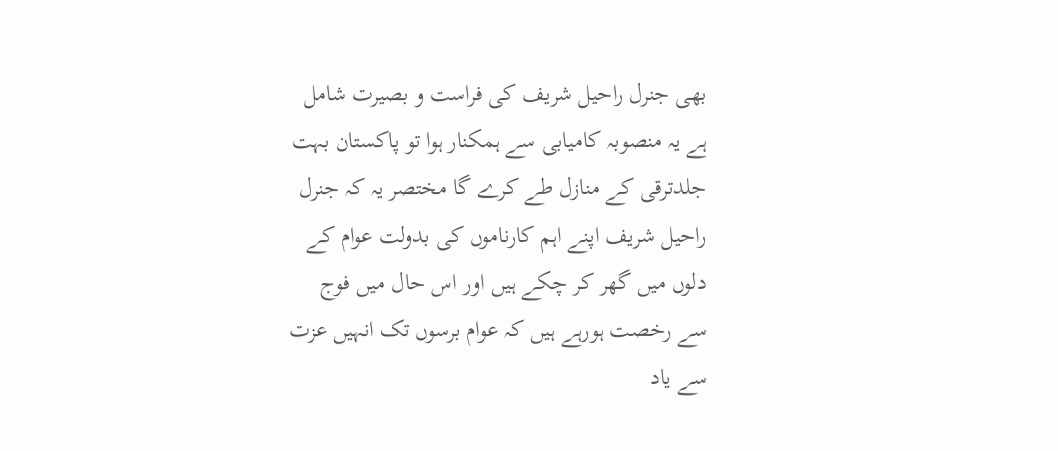بھی جنرل راحیل شریف کی فراست و بصیرت شامل ہے یہ منصوبہ کامیابی سے ہمکنار ہوا تو پاکستان بہت جلدترقی کے منازل طے کرے گا مختصر یہ کہ جنرل راحیل شریف اپنے اہم کارناموں کی بدولت عوام کے دلوں میں گھر کر چکے ہیں اور اس حال میں فوج سے رخصت ہورہے ہیں کہ عوام برسوں تک انہیں عزت سے یاد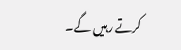کرتے رہیں گے۔